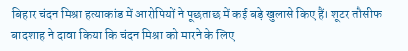बिहार चंदन मिश्रा हत्याकांड में आरोपियों ने पूछताछ में कई बड़े खुलासे किए हैं। शूटर तौसीफ बादशाह ने दावा किया कि चंदन मिश्रा को मारने के लिए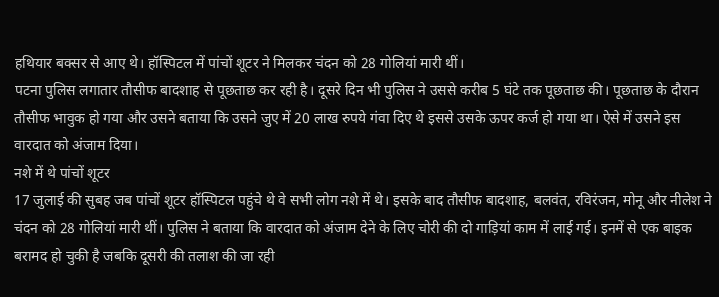हथियार बक्सर से आए थे। हॉस्पिटल में पांचों शूटर ने मिलकर चंदन को 28 गोलियां मारी थीं।
पटना पुलिस लगातार तौसीफ बादशाह से पूछताछ कर रही है। दूसरे दिन भी पुलिस ने उससे करीब 5 घंटे तक पूछताछ की। पूछताछ के दौरान तौसीफ भावुक हो गया और उसने बताया कि उसने जुए में 20 लाख रुपये गंवा दिए थे इससे उसके ऊपर कर्ज हो गया था। ऐसे में उसने इस वारदात को अंजाम दिया।
नशे में थे पांचों शूटर
17 जुलाई की सुबह जब पांचों शूटर हॉस्पिटल पहुंचे थे वे सभी लोग नशे में थे। इसके बाद तौसीफ बादशाह, बलवंत, रविरंजन, मोनू और नीलेश ने चंदन को 28 गोलियां मारी थीं। पुलिस ने बताया कि वारदात को अंजाम देने के लिए चोरी की दो गाड़ियां काम में लाई गई। इनमें से एक बाइक बरामद हो चुकी है जबकि दूसरी की तलाश की जा रही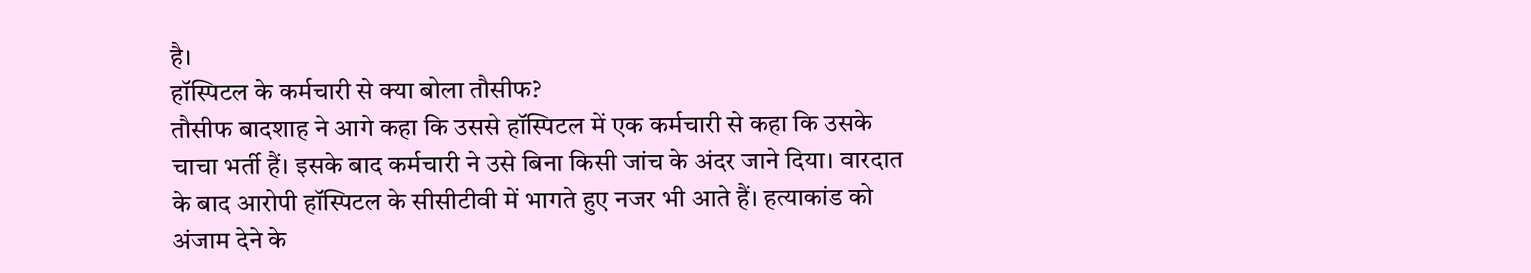है।
हॉस्पिटल के कर्मचारी से क्या बोला तौसीफ?
तौसीफ बादशाह ने आगे कहा कि उससे हॉस्पिटल में एक कर्मचारी से कहा कि उसके चाचा भर्ती हैं। इसके बाद कर्मचारी ने उसे बिना किसी जांच के अंदर जाने दिया। वारदात के बाद आरोपी हॉस्पिटल के सीसीटीवी में भागते हुए नजर भी आते हैं। हत्याकांड को अंजाम देने के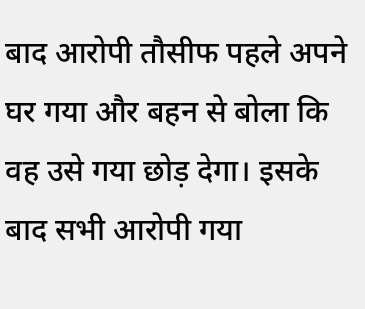बाद आरोपी तौसीफ पहले अपने घर गया और बहन से बोला कि वह उसे गया छोड़ देगा। इसके बाद सभी आरोपी गया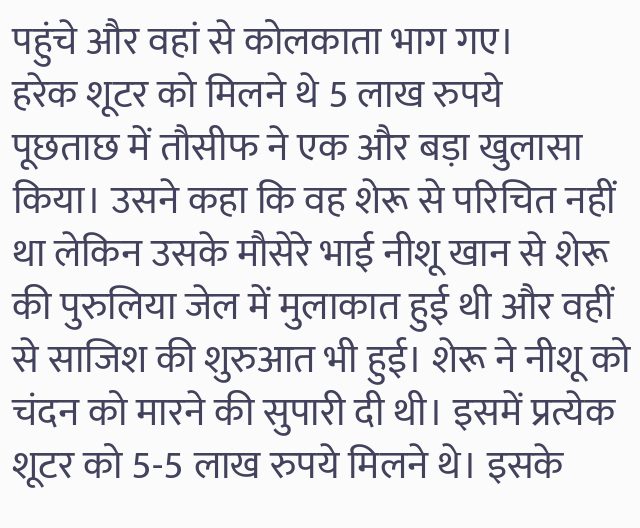पहुंचे और वहां से कोलकाता भाग गए।
हरेक शूटर को मिलने थे 5 लाख रुपये
पूछताछ में तौसीफ ने एक और बड़ा खुलासा किया। उसने कहा कि वह शेरू से परिचित नहीं था लेकिन उसके मौसेरे भाई नीशू खान से शेरू की पुरुलिया जेल में मुलाकात हुई थी और वहीं से साजिश की शुरुआत भी हुई। शेरू ने नीशू को चंदन को मारने की सुपारी दी थी। इसमें प्रत्येक शूटर को 5-5 लाख रुपये मिलने थे। इसके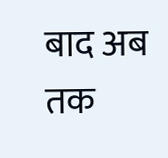बाद अब तक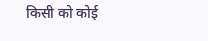किसी को कोई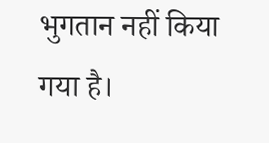भुगतान नहीं किया गया है।